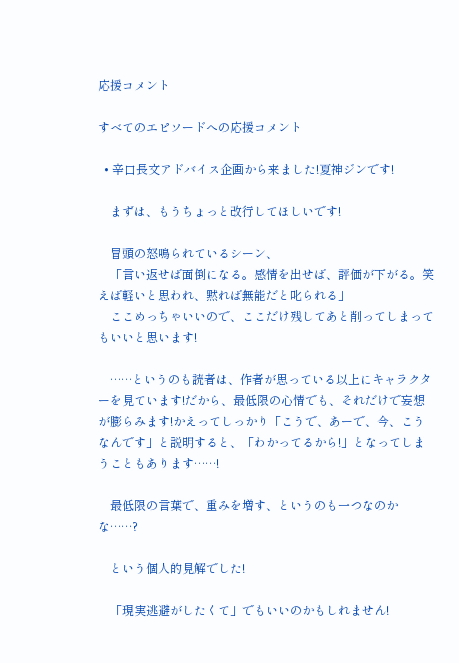応援コメント

すべてのエピソードへの応援コメント

  • 辛口長文アドバイス企画から来ました!夏神ジンです!

    まずは、もうちょっと改行してほしいです!

    冒頭の怒鳴られているシーン、
    「言い返せば面倒になる。感情を出せば、評価が下がる。笑えば軽いと思われ、黙れば無能だと叱られる」
    ここめっちゃいいので、ここだけ残してあと削ってしまってもいいと思います!

    ……というのも読者は、作者が思っている以上にキャラクターを見ています!だから、最低限の心情でも、それだけで妄想が膨らみます!かえってしっかり「こうで、あーで、今、こうなんです」と説明すると、「わかってるから!」となってしまうこともあります……!

    最低限の言葉で、重みを増す、というのも一つなのかな……?

    という個人的見解でした!

    「現実逃避がしたくて」でもいいのかもしれません!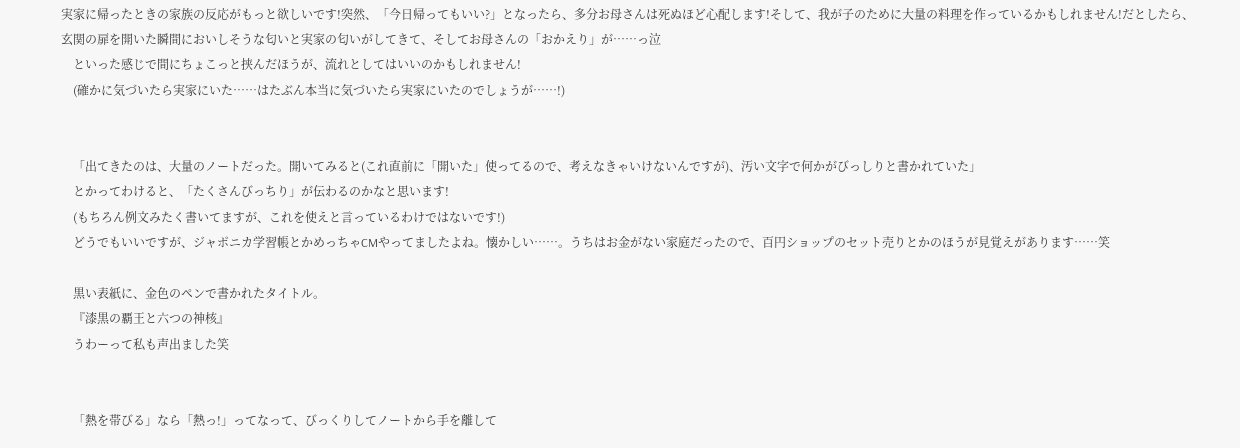実家に帰ったときの家族の反応がもっと欲しいです!突然、「今日帰ってもいい?」となったら、多分お母さんは死ぬほど心配します!そして、我が子のために大量の料理を作っているかもしれません!だとしたら、玄関の扉を開いた瞬間においしそうな匂いと実家の匂いがしてきて、そしてお母さんの「おかえり」が……っ泣
    といった感じで間にちょこっと挟んだほうが、流れとしてはいいのかもしれません!
    (確かに気づいたら実家にいた……はたぶん本当に気づいたら実家にいたのでしょうが……!)


    「出てきたのは、大量のノートだった。開いてみると(これ直前に「開いた」使ってるので、考えなきゃいけないんですが)、汚い文字で何かがびっしりと書かれていた」
    とかってわけると、「たくさんびっちり」が伝わるのかなと思います!
    (もちろん例文みたく書いてますが、これを使えと言っているわけではないです!)
    どうでもいいですが、ジャポニカ学習帳とかめっちゃCMやってましたよね。懐かしい……。うちはお金がない家庭だったので、百円ショップのセット売りとかのほうが見覚えがあります……笑

    黒い表紙に、金色のペンで書かれたタイトル。
    『漆黒の覇王と六つの神核』
    うわーって私も声出ました笑


    「熱を帯びる」なら「熱っ!」ってなって、びっくりしてノートから手を離して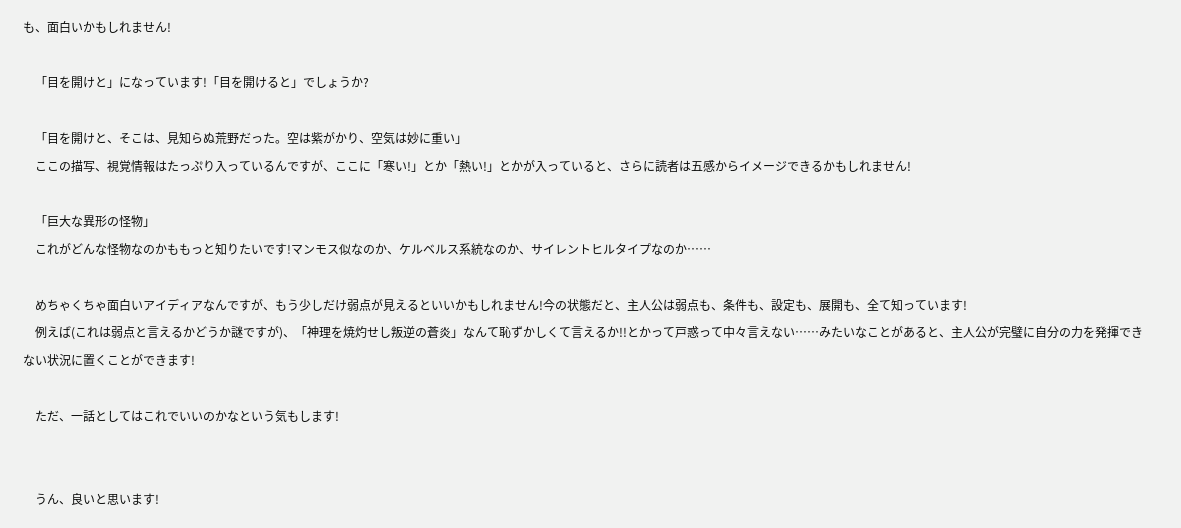も、面白いかもしれません!

    「目を開けと」になっています!「目を開けると」でしょうか?

    「目を開けと、そこは、見知らぬ荒野だった。空は紫がかり、空気は妙に重い」
    ここの描写、視覚情報はたっぷり入っているんですが、ここに「寒い!」とか「熱い!」とかが入っていると、さらに読者は五感からイメージできるかもしれません!

    「巨大な異形の怪物」
    これがどんな怪物なのかももっと知りたいです!マンモス似なのか、ケルベルス系統なのか、サイレントヒルタイプなのか……

    めちゃくちゃ面白いアイディアなんですが、もう少しだけ弱点が見えるといいかもしれません!今の状態だと、主人公は弱点も、条件も、設定も、展開も、全て知っています!
    例えば(これは弱点と言えるかどうか謎ですが)、「神理を焼灼せし叛逆の蒼炎」なんて恥ずかしくて言えるか!!とかって戸惑って中々言えない……みたいなことがあると、主人公が完璧に自分の力を発揮できない状況に置くことができます!

    ただ、一話としてはこれでいいのかなという気もします!


    うん、良いと思います!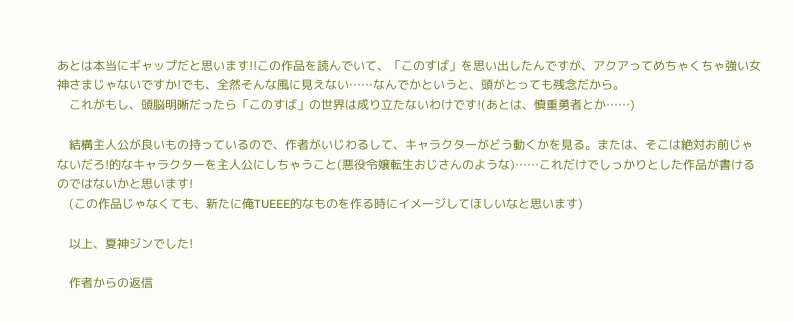あとは本当にギャップだと思います!!この作品を読んでいて、「このすば」を思い出したんですが、アクアってめちゃくちゃ強い女神さまじゃないですか!でも、全然そんな風に見えない……なんでかというと、頭がとっても残念だから。
    これがもし、頭脳明晰だったら「このすば」の世界は成り立たないわけです!(あとは、慎重勇者とか……)

    結構主人公が良いもの持っているので、作者がいじわるして、キャラクターがどう動くかを見る。または、そこは絶対お前じゃないだろ!的なキャラクターを主人公にしちゃうこと(悪役令嬢転生おじさんのような)……これだけでしっかりとした作品が書けるのではないかと思います!
    (この作品じゃなくても、新たに俺TUEEE的なものを作る時にイメージしてほしいなと思います)

    以上、夏神ジンでした!

    作者からの返信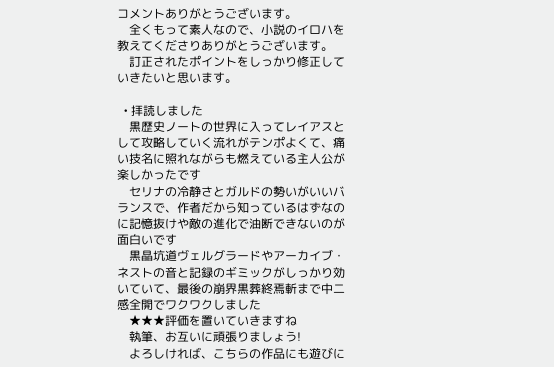コメントありがとうございます。
    全くもって素人なので、小説のイロハを教えてくださりありがとうございます。
    訂正されたポイントをしっかり修正していきたいと思います。

  • 拝読しました
    黒歴史ノートの世界に入ってレイアスとして攻略していく流れがテンポよくて、痛い技名に照れながらも燃えている主人公が楽しかったです
    セリナの冷静さとガルドの勢いがいいバランスで、作者だから知っているはずなのに記憶抜けや敵の進化で油断できないのが面白いです
    黒晶坑道ヴェルグラードやアーカイブ・ネストの音と記録のギミックがしっかり効いていて、最後の崩界黒葬終焉斬まで中二感全開でワクワクしました
    ★★★評価を置いていきますね
    執筆、お互いに頑張りましょう!
    よろしければ、こちらの作品にも遊びに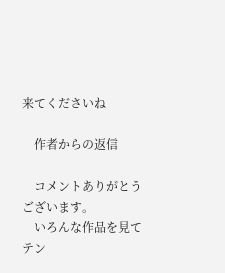来てくださいね

    作者からの返信

    コメントありがとうございます。
    いろんな作品を見てテン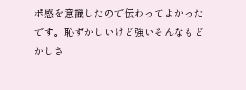ポ感を意識したので伝わってよかったです。恥ずかしいけど強いそんなもどかしさ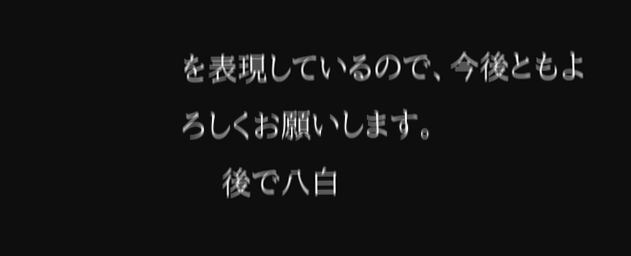を表現しているので、今後ともよろしくお願いします。
    後で八白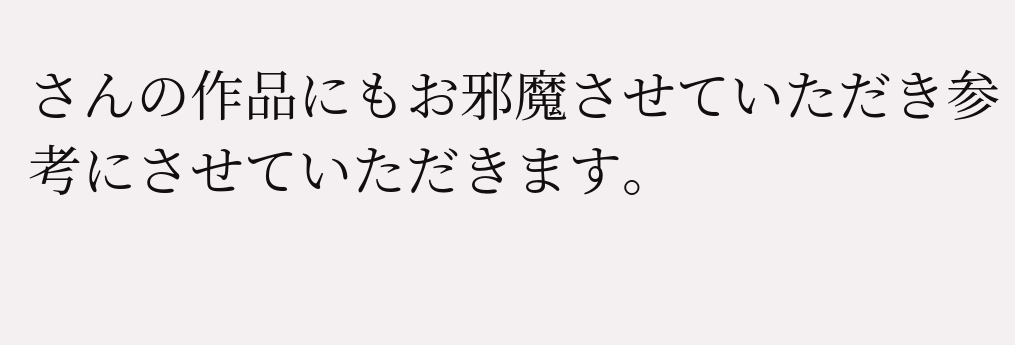さんの作品にもお邪魔させていただき参考にさせていただきます。